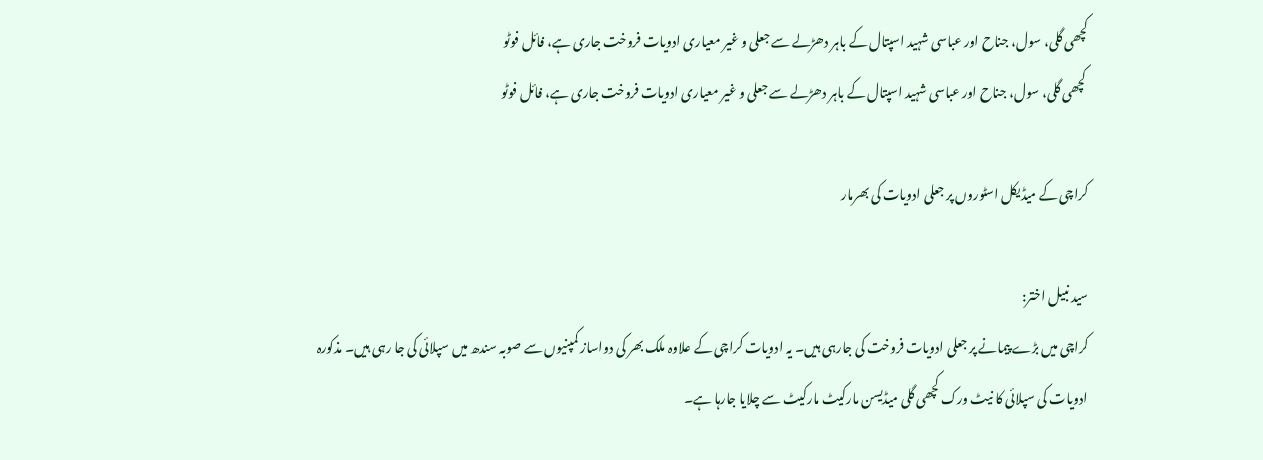کچھی گلی، سول، جناح اور عباسی شہید اسپتال کے باہر دھڑلے سے جعلی و غیر معیاری ادویات فروخت جاری ہے، فائل فوٹو
 کچھی گلی، سول، جناح اور عباسی شہید اسپتال کے باہر دھڑلے سے جعلی و غیر معیاری ادویات فروخت جاری ہے، فائل فوٹو

کراچی کے میڈیکل اسٹوروں پر جعلی ادویات کی بھرمار

سید نبیل اختر:
کراچی میں بڑے پیمانے پر جعلی ادویات فروخت کی جارہی ہیں۔ یہ ادویات کراچی کے علاوہ ملک بھر کی دواساز کمپنیوں سے صوبہ سندھ میں سپلائی کی جا رہی ہیں۔ مذکورہ ادویات کی سپلائی کا نیٹ ورک کچھی گلی میڈیسن مارکیٹ مارکیٹ سے چلایا جارہا ہے۔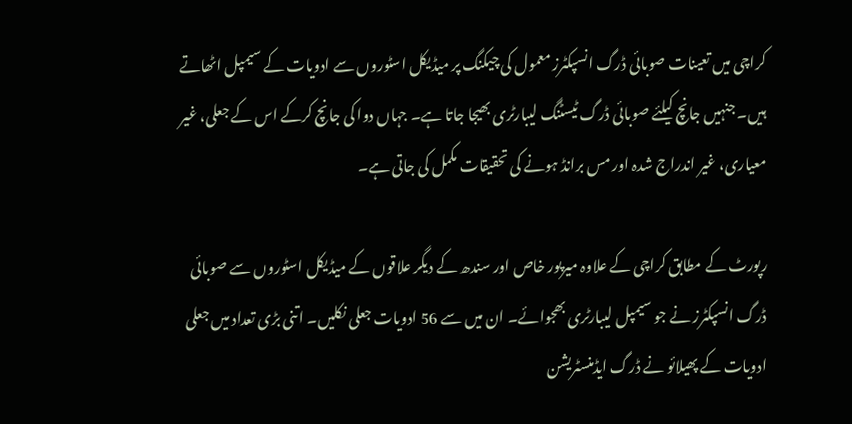کراچی میں تعینات صوبائی ڈرگ انسپکٹرز معمول کی چیکنگ پر میڈیکل اسٹوروں سے ادویات کے سیمپل اٹھاتے ہیں۔ جنہیں جانچ کیلئے صوبائی ڈرگ ٹیسٹنگ لیبارٹری بھیجا جاتا ہے۔ جہاں دوا کی جانچ کرکے اس کے جعلی، غیر معیاری، غیر اندراج شدہ اور مس برانڈ ہونے کی تحقیقات مکمل کی جاتی ہے۔

رپورٹ کے مطابق کراچی کے علاوہ میرپور خاص اور سندھ کے دیگر علاقوں کے میڈیکل اسٹوروں سے صوبائی ڈرگ انسپکٹرز نے جو سیمپل لیبارٹری بھجوائے۔ ان میں سے 56 ادویات جعلی نکلیں۔ اتنی بڑی تعداد میں جعلی ادویات کے پھیلائو نے ڈرگ ایڈمنسٹریشن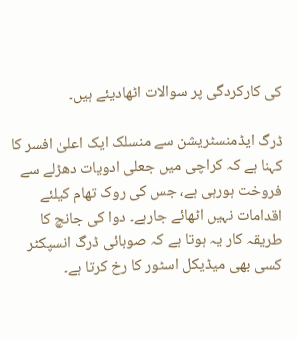کی کارکردگی پر سوالات اٹھادیئے ہیں۔

ڈرگ ایڈمنسٹریشن سے منسلک ایک اعلیٰ افسر کا کہنا ہے کہ کراچی میں جعلی ادویات دھڑلے سے فروخت ہورہی ہے، جس کی روک تھام کیلئے اقدامات نہیں اٹھائے جارہے۔ دوا کی جانچ کا طریقہ کار یہ ہوتا ہے کہ صوبائی ڈرگ انسپکٹر کسی بھی میڈیکل اسٹور کا رخ کرتا ہے۔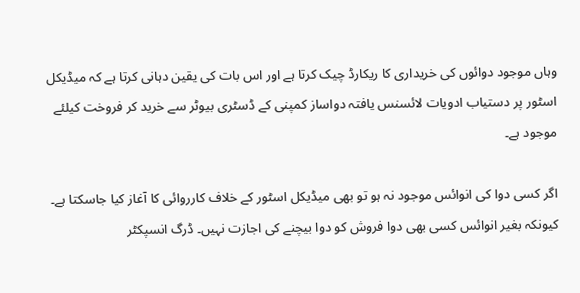وہاں موجود دوائوں کی خریداری کا ریکارڈ چیک کرتا ہے اور اس بات کی یقین دہانی کرتا ہے کہ میڈیکل اسٹور پر دستیاب ادویات لائسنس یافتہ دواساز کمپنی کے ڈسٹری بیوٹر سے خرید کر فروخت کیلئے موجود ہے۔

اگر کسی دوا کی انوائس موجود نہ ہو تو بھی میڈیکل اسٹور کے خلاف کارروائی کا آغاز کیا جاسکتا ہے۔ کیونکہ بغیر انوائس کسی بھی دوا فروش کو دوا بیچنے کی اجازت نہیں۔ ڈرگ انسپکٹر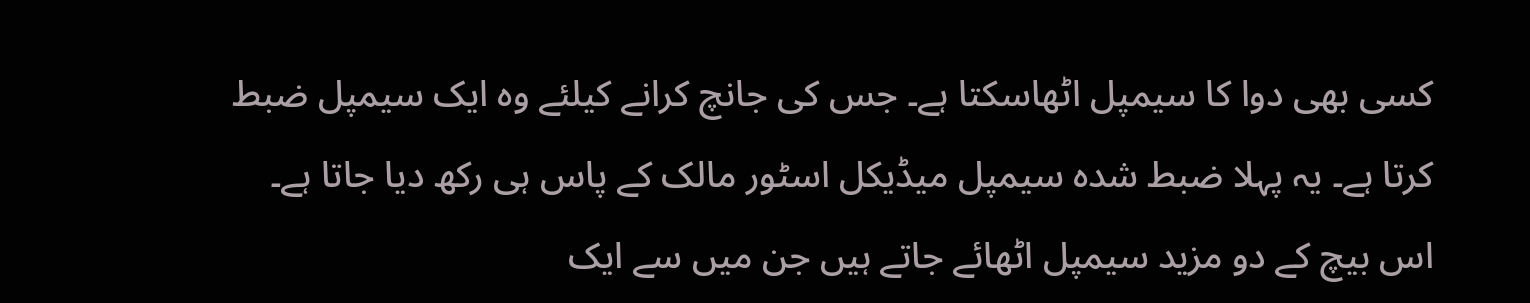کسی بھی دوا کا سیمپل اٹھاسکتا ہے۔ جس کی جانچ کرانے کیلئے وہ ایک سیمپل ضبط کرتا ہے۔ یہ پہلا ضبط شدہ سیمپل میڈیکل اسٹور مالک کے پاس ہی رکھ دیا جاتا ہے۔ اس بیچ کے دو مزید سیمپل اٹھائے جاتے ہیں جن میں سے ایک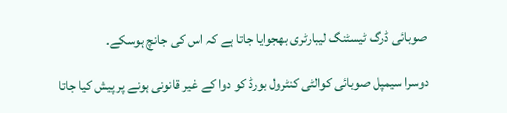صوبائی ڈرگ ٹیسٹنگ لیبارٹری بھجوایا جاتا ہے کہ اس کی جانچ ہوسکے۔

دوسرا سیمپل صوبائی کوالٹی کنٹرول بورڈ کو دوا کے غیر قانونی ہونے پر پیش کیا جاتا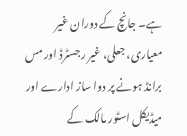ہے۔ جانچ کے دوران غیر معیاری، جعلی، غیر رجسٹرڈ اور مس برانڈ ہونے پر دوا ساز ادارے اور میڈیکل اسٹور مالک کے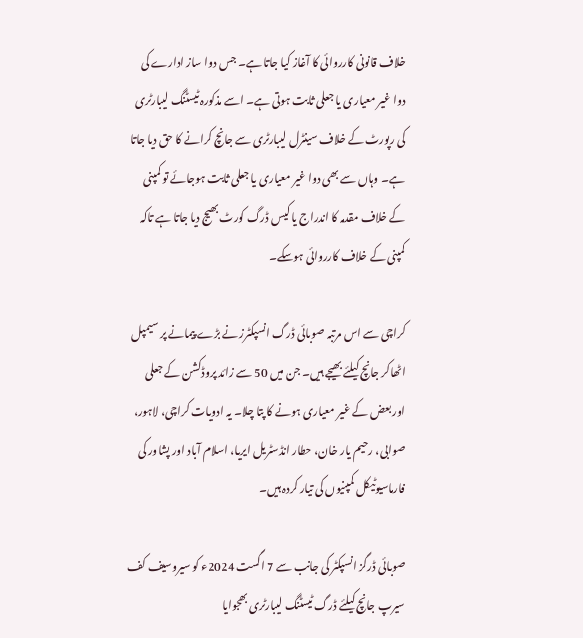خلاف قانونی کارروائی کا آغاز کیا جاتا ہے۔ جس دوا ساز ادارے کی دوا غیر معیاری یا جعلی ثابت ہوتی ہے۔ اسے مذکورہ ٹیسٹنگ لیبارٹری کی رپورٹ کے خلاف سینٹرل لیبارٹری سے جانچ کرانے کا حق دیا جاتا ہے۔ وہاں سے بھی دوا غیر معیاری یا جعلی ثابت ہوجائے تو کمپنی کے خلاف مقدمہ کا اندراج یا کیس ڈرگ کورٹ بھیج دیا جاتا ہے تاکہ کمپنی کے خلاف کارروائی ہوسکے۔

کراچی سے اس مرتبہ صوبائی ڈرگ انسپکٹرز نے بڑے پیمانے پر سیمپل اٹھاکر جانچ کیلئے بھیجے ہیں۔ جن میں 50 سے زائد پروڈکشن کے جعلی اور بعض کے غیر معیاری ہونے کا پتا چلا۔ یہ ادویات کراچی، لاہور، صوابی، رحیم یار خان، حطار انڈسٹریل ایریا، اسلام آباد اور پشاور کی فارماسیوٹیکل کمپنیوں کی تیار کردہ ہیں۔

صوبائی ڈرگز انسپکٹر کی جانب سے 7 اگست 2024ء کو سیروسیف کف سیرپ جانچ کیلئے ڈرگ ٹیسٹنگ لیبارٹری بھجوایا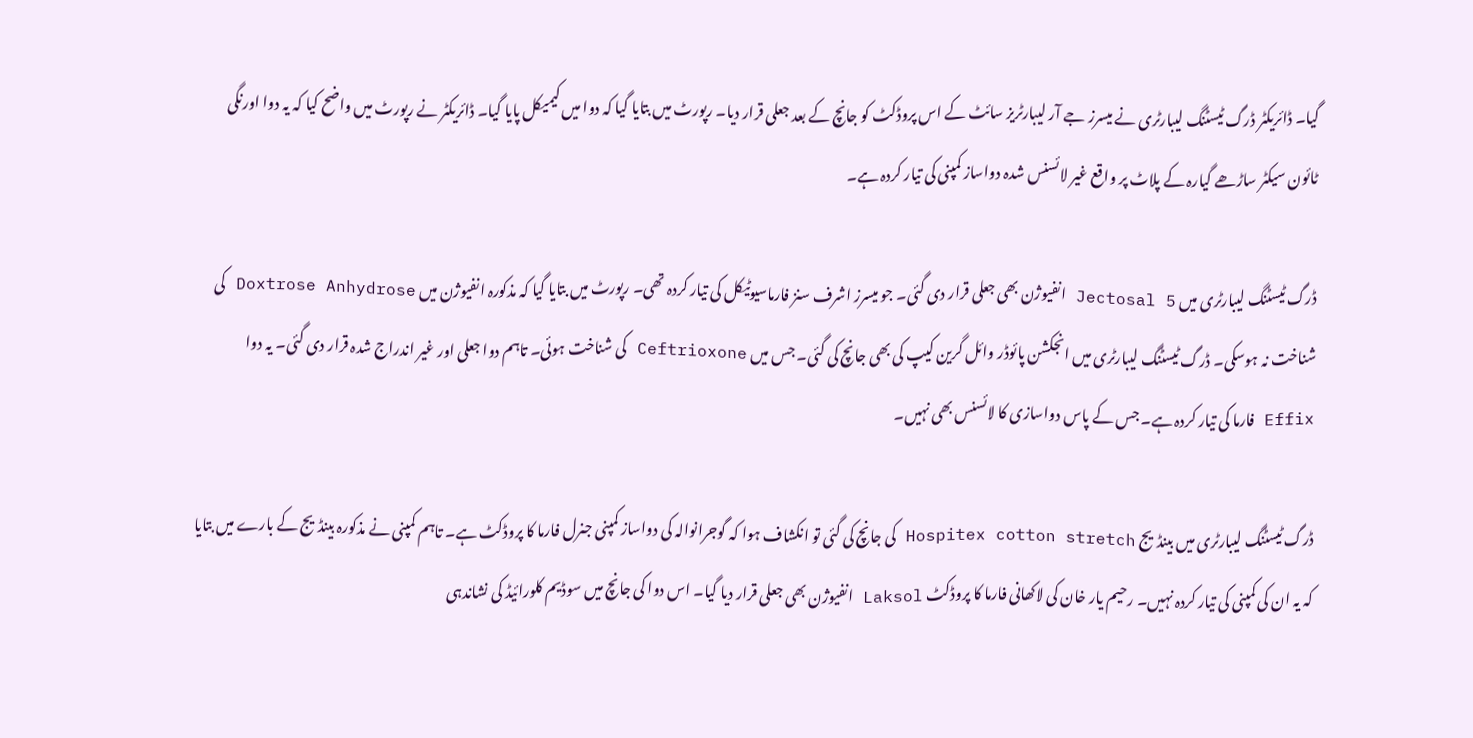گیا۔ ڈائریکٹر ڈرگ ٹیسٹنگ لیبارٹری نے میسرز جے آر لیبارٹریز سائٹ کے اس پروڈکٹ کو جانچ کے بعد جعلی قرار دیا۔ رپورٹ میں بتایا گیا کہ دوا میں کیمیکل پایا گیا۔ ڈائریکٹر نے رپورٹ میں واضح کیا کہ یہ دوا اورنگی ٹائون سیکٹر ساڑھے گیارہ کے پلاٹ پر واقع غیر لائسنس شدہ دواساز کمپنی کی تیار کردہ ہے۔

ڈرگ ٹیسٹنگ لیبارٹری میں Jectosal 5 انفیوژن بھی جعلی قرار دی گئی۔ جو میسرز اشرف سنز فارماسیوٹیکل کی تیار کردہ تھی۔ رپورٹ میں بتایا گیا کہ مذکورہ انفیوژن میں Doxtrose Anhydrose کی شناخت نہ ہوسکی۔ ڈرگ ٹیسٹنگ لیبارٹری میں انجکشن پائوڈر وائل گرین کیپ کی بھی جانچ کی گئی۔ جس میں Ceftrioxone کی شناخت ہوئی۔ تاہم دوا جعلی اور غیر اندراج شدہ قرار دی گئی۔ یہ دوا Effix فارما کی تیار کردہ ہے۔ جس کے پاس دواسازی کا لائسنس بھی نہیں۔

ڈرگ ٹیسٹنگ لیبارٹری میں بینڈیج Hospitex cotton stretch کی جانچ کی گئی تو انکشاف ہوا کہ گوجرانوالہ کی دواساز کمپنی جنرل فارما کا پروڈکٹ ہے۔ تاہم کمپنی نے مذکورہ بینڈیج کے بارے میں بتایا کہ یہ ان کی کمپنی کی تیار کردہ نہیں۔ رحیم یار خان کی لاکھانی فارما کا پروڈکٹ Laksol انفیوژن بھی جعلی قرار دیا گیا۔ اس دوا کی جانچ میں سوڈیم کلورائیڈ کی نشاندہی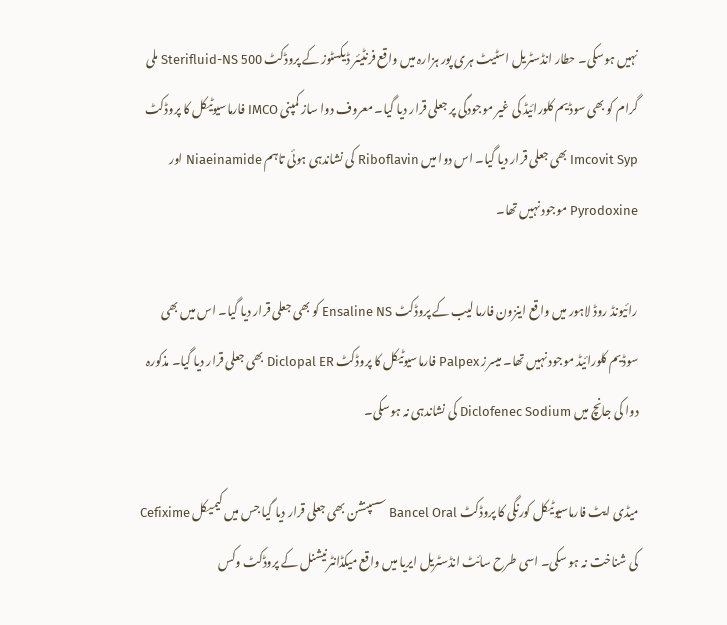نہیں ہوسکی۔ حطار انڈسٹریل اسٹیٹ ہری پور ہزارہ میں واقع فرنٹیئر ڈیکسٹوز کے پروڈکٹ Sterifluid-NS 500 ملی گرام کو بھی سوڈیم کلورائیڈ کی غیر موجودگی پر جعلی قرار دیا گیا۔ معروف دوا ساز کمپنی IMCO فارماسیوٹیکل کا پروڈکٹ Imcovit Syp بھی جعلی قرار دیا گیا۔ اس دوا میں Riboflavin کی نشاندہی ہوئی تاہم Niaeinamide اور Pyrodoxine موجود نہیں تھا۔

رائیونڈ روڈ لاہور میں واقع اینزون فارما لیب کے پروڈکٹ Ensaline NS کو بھی جعلی قرار دیا گیا۔ اس میں بھی سوڈیم کلورائیڈ موجود نہیں تھا۔ میسرز Palpex فارماسیوٹیکل کا پروڈکٹ Diclopal ER بھی جعلی قرار دیا گیا۔ مذکورہ دوا کی جانچ میں Diclofenec Sodium کی نشاندہی نہ ہوسکی۔

میڈی ایٹ فارماسیوٹیکل کورنگی کا پروڈکٹ Bancel Oral سسپنشن بھی جعلی قرار دیا گیا جس میں کیمیکل Cefixime کی شناخت نہ ہو سکی۔ اسی طرح سائٹ انڈسٹریل ایریا میں واقع میکڈانٹرنیشنل کے پروڈکٹ وکس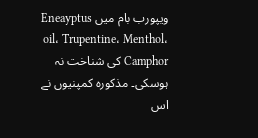ویپورب بام میں Eneayptus oil، Trupentine، Menthol، Camphor کی شناخت نہ ہوسکی۔ مذکورہ کمپنیوں نے اس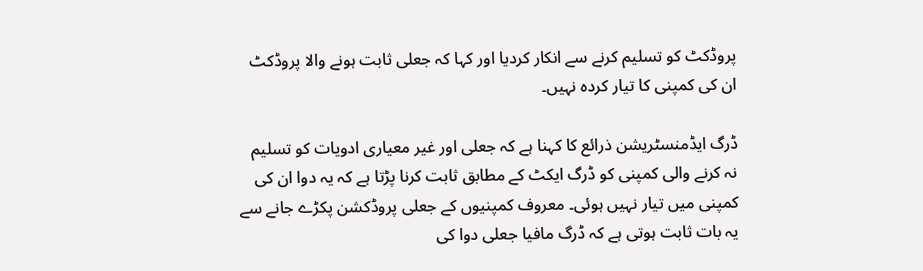پروڈکٹ کو تسلیم کرنے سے انکار کردیا اور کہا کہ جعلی ثابت ہونے والا پروڈکٹ ان کی کمپنی کا تیار کردہ نہیں۔

ڈرگ ایڈمنسٹریشن ذرائع کا کہنا ہے کہ جعلی اور غیر معیاری ادویات کو تسلیم نہ کرنے والی کمپنی کو ڈرگ ایکٹ کے مطابق ثابت کرنا پڑتا ہے کہ یہ دوا ان کی کمپنی میں تیار نہیں ہوئی۔ معروف کمپنیوں کے جعلی پروڈکشن پکڑے جانے سے یہ بات ثابت ہوتی ہے کہ ڈرگ مافیا جعلی دوا کی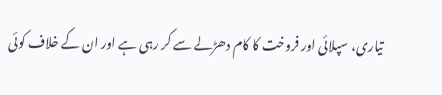تیاری، سپلائی اور فروخت کا کام دھڑلے سے کر رہی ہے اور ان کے خلاف کوئی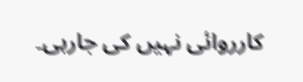کارروائی نہیں کی جارہی۔